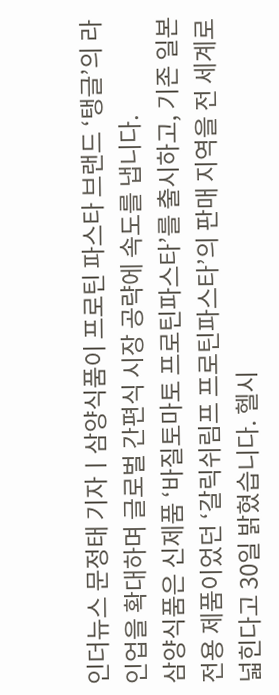인더뉴스 문정태 기자ㅣ삼양식품이 프로틴 파스타 브랜드 ‘탱글’의 라인업을 확대하며 글로벌 간편식 시장 공략에 속도를 냅니다.
삼양식품은 신제품 ‘바질토마토 프로틴파스타’를 출시하고, 기존 일본 전용 제품이었던 ‘갈릭쉬림프 프로틴파스타’의 판매 지역을 전 세계로 넓힌다고 30일 밝혔습니다. 헬시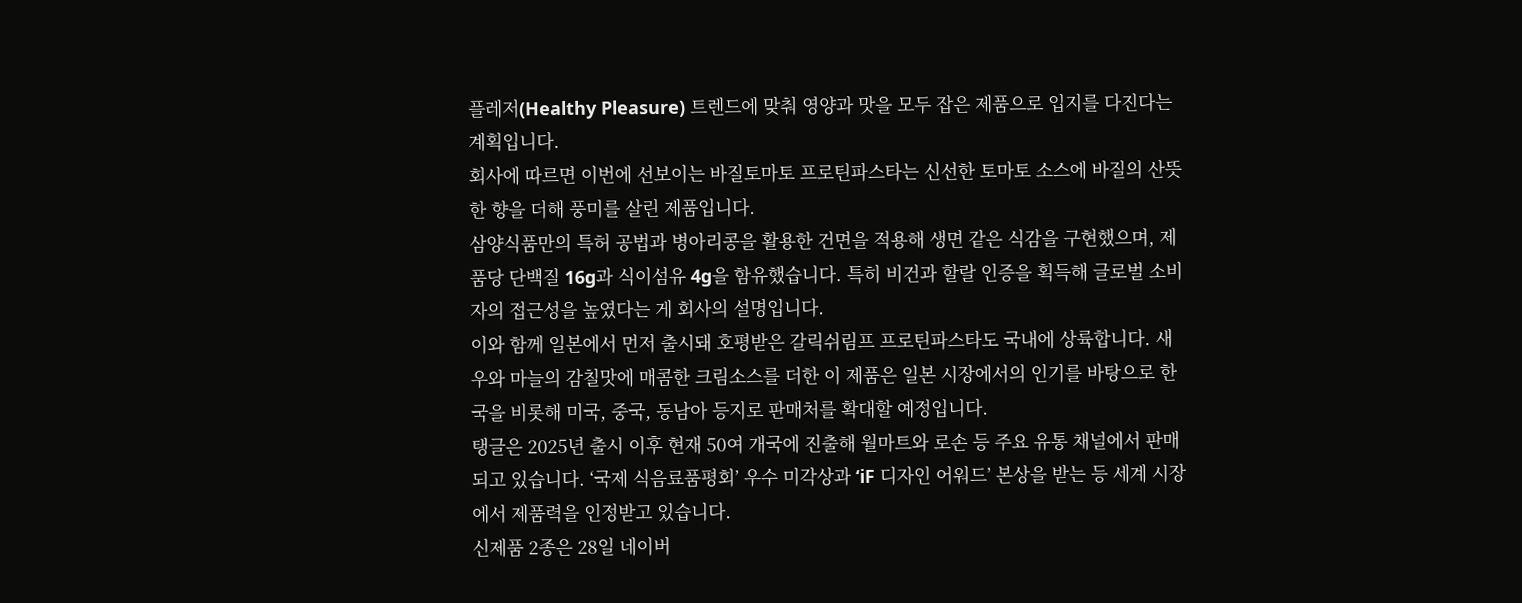플레저(Healthy Pleasure) 트렌드에 맞춰 영양과 맛을 모두 잡은 제품으로 입지를 다진다는 계획입니다.
회사에 따르면 이번에 선보이는 바질토마토 프로틴파스타는 신선한 토마토 소스에 바질의 산뜻한 향을 더해 풍미를 살린 제품입니다.
삼양식품만의 특허 공법과 병아리콩을 활용한 건면을 적용해 생면 같은 식감을 구현했으며, 제품당 단백질 16g과 식이섬유 4g을 함유했습니다. 특히 비건과 할랄 인증을 획득해 글로벌 소비자의 접근성을 높였다는 게 회사의 설명입니다.
이와 함께 일본에서 먼저 출시돼 호평받은 갈릭쉬림프 프로틴파스타도 국내에 상륙합니다. 새우와 마늘의 감칠맛에 매콤한 크림소스를 더한 이 제품은 일본 시장에서의 인기를 바탕으로 한국을 비롯해 미국, 중국, 동남아 등지로 판매처를 확대할 예정입니다.
탱글은 2025년 출시 이후 현재 50여 개국에 진출해 월마트와 로손 등 주요 유통 채널에서 판매되고 있습니다. ‘국제 식음료품평회’ 우수 미각상과 ‘iF 디자인 어워드’ 본상을 받는 등 세계 시장에서 제품력을 인정받고 있습니다.
신제품 2종은 28일 네이버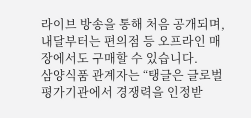라이브 방송을 통해 처음 공개되며, 내달부터는 편의점 등 오프라인 매장에서도 구매할 수 있습니다.
삼양식품 관계자는 “탱글은 글로벌 평가기관에서 경쟁력을 인정받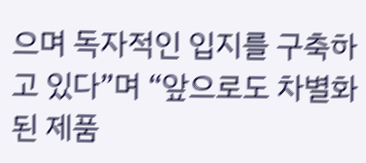으며 독자적인 입지를 구축하고 있다”며 “앞으로도 차별화된 제품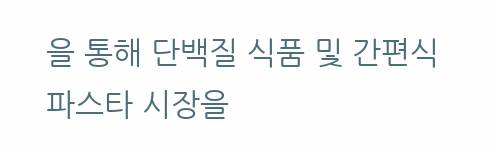을 통해 단백질 식품 및 간편식 파스타 시장을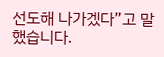선도해 나가겠다”고 말했습니다.